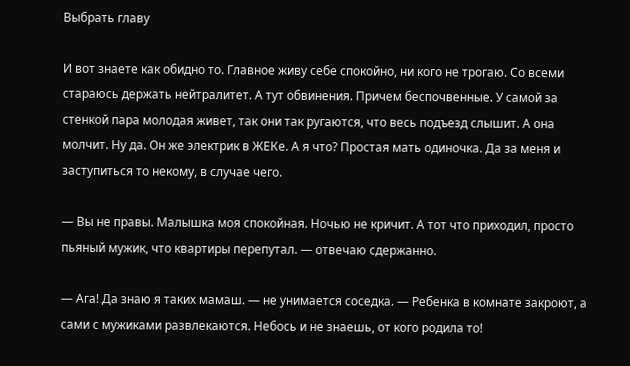Выбрать главу

И вот знаете как обидно то. Главное живу себе спокойно, ни кого не трогаю. Со всеми стараюсь держать нейтралитет. А тут обвинения. Причем беспочвенные. У самой за стенкой пара молодая живет, так они так ругаются, что весь подъезд слышит. А она молчит. Ну да. Он же электрик в ЖЕКе. А я что? Простая мать одиночка. Да за меня и заступиться то некому, в случае чего.

— Вы не правы. Малышка моя спокойная. Ночью не кричит. А тот что приходил, просто пьяный мужик, что квартиры перепутал. — отвечаю сдержанно.

— Ага! Да знаю я таких мамаш. — не унимается соседка. — Ребенка в комнате закроют, а сами с мужиками развлекаются. Небось и не знаешь, от кого родила то!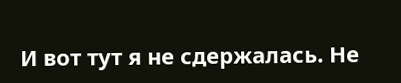И вот тут я не сдержалась. Не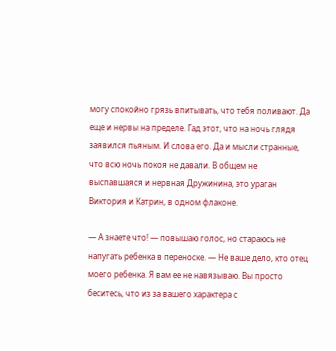могу спокойно грязь впитывать, что тебя поливают. Да еще и нервы на пределе. Гад этот, что на ночь глядя заявился пьяным. И слова его. Да и мысли странные, что всю ночь покоя не давали. В общем не выспавшаяся и нервная Дружинина, это ураган Виктория и Катрин, в одном флаконе.

— А знаете что! — повышаю голос, но стараюсь не напугать ребенка в переноске. — Не ваше дело, кто отец моего ребенка. Я вам ее не навязываю. Вы просто беситесь, что из за вашего характера с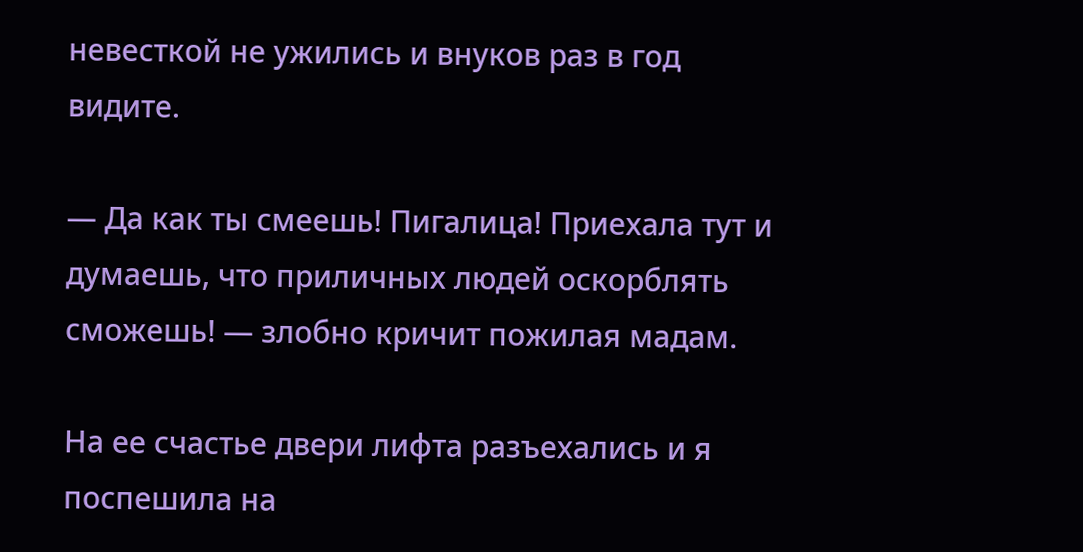невесткой не ужились и внуков раз в год видите.

— Да как ты смеешь! Пигалица! Приехала тут и думаешь, что приличных людей оскорблять сможешь! — злобно кричит пожилая мадам.

На ее счастье двери лифта разъехались и я поспешила на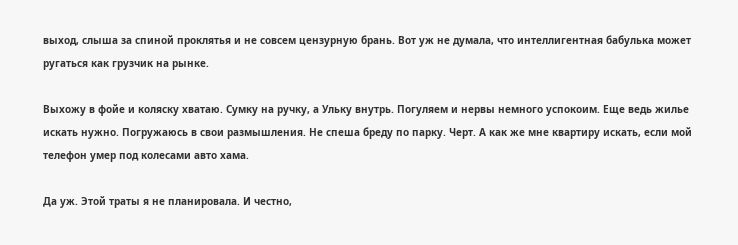выход, слыша за спиной проклятья и не совсем цензурную брань. Вот уж не думала, что интеллигентная бабулька может ругаться как грузчик на рынке.

Выхожу в фойе и коляску хватаю. Сумку на ручку, а Ульку внутрь. Погуляем и нервы немного успокоим. Еще ведь жилье искать нужно. Погружаюсь в свои размышления. Не спеша бреду по парку. Черт. А как же мне квартиру искать, если мой телефон умер под колесами авто хама.

Да уж. Этой траты я не планировала. И честно,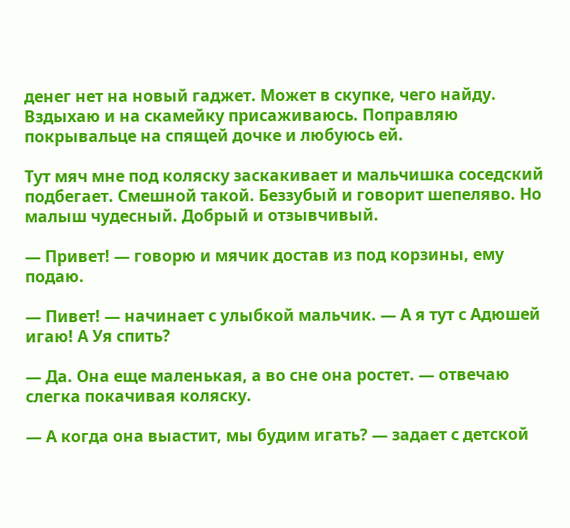денег нет на новый гаджет. Может в скупке, чего найду. Вздыхаю и на скамейку присаживаюсь. Поправляю покрывальце на спящей дочке и любуюсь ей.

Тут мяч мне под коляску заскакивает и мальчишка соседский подбегает. Смешной такой. Беззубый и говорит шепеляво. Но малыш чудесный. Добрый и отзывчивый.

— Привет! — говорю и мячик достав из под корзины, ему подаю.

— Пивет! — начинает с улыбкой мальчик. — А я тут с Адюшей игаю! А Уя спить?

— Да. Она еще маленькая, а во сне она ростет. — отвечаю слегка покачивая коляску.

— А когда она выастит, мы будим игать? — задает с детской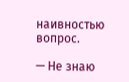наивностью вопрос.

— Не знаю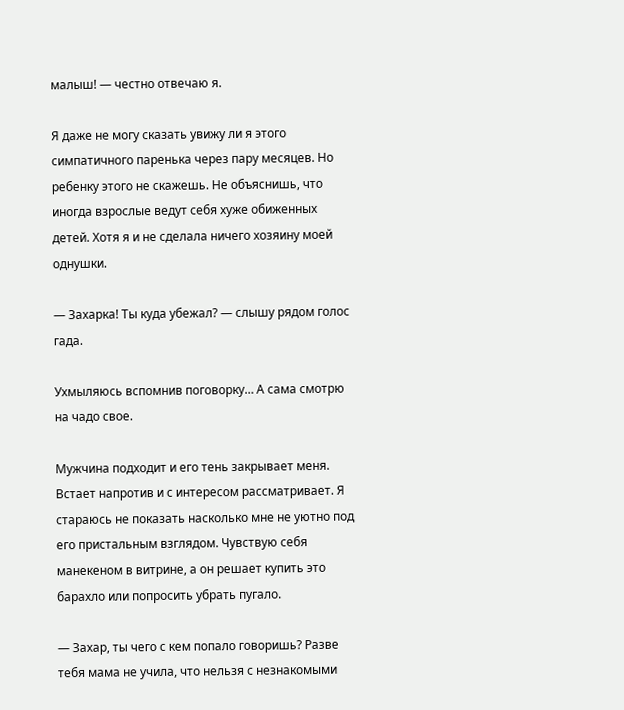малыш! — честно отвечаю я.

Я даже не могу сказать увижу ли я этого симпатичного паренька через пару месяцев. Но ребенку этого не скажешь. Не объяснишь, что иногда взрослые ведут себя хуже обиженных детей. Хотя я и не сделала ничего хозяину моей однушки.

— Захарка! Ты куда убежал? — слышу рядом голос гада.

Ухмыляюсь вспомнив поговорку… А сама смотрю на чадо свое.

Мужчина подходит и его тень закрывает меня. Встает напротив и с интересом рассматривает. Я стараюсь не показать насколько мне не уютно под его пристальным взглядом. Чувствую себя манекеном в витрине, а он решает купить это барахло или попросить убрать пугало.

— Захар, ты чего с кем попало говоришь? Разве тебя мама не учила, что нельзя с незнакомыми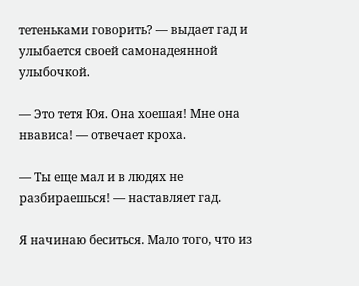тетеньками говорить? — выдает гад и улыбается своей самонадеянной улыбочкой.

— Это тетя Юя. Она хоешая! Мне она нвависа! — отвечает кроха.

— Ты еще мал и в людях не разбираешься! — наставляет гад.

Я начинаю беситься. Мало того, что из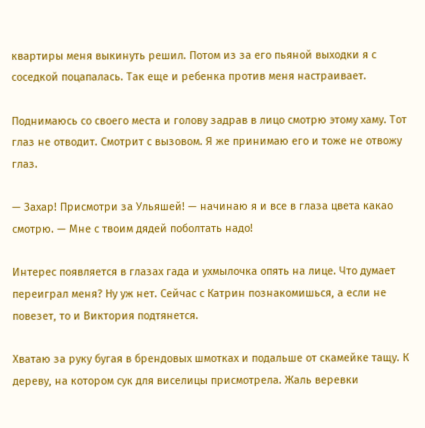квартиры меня выкинуть решил. Потом из за его пьяной выходки я с соседкой поцапалась. Так еще и ребенка против меня настраивает.

Поднимаюсь со своего места и голову задрав в лицо смотрю этому хаму. Тот глаз не отводит. Смотрит с вызовом. Я же принимаю его и тоже не отвожу глаз.

— Захар! Присмотри за Ульяшей! — начинаю я и все в глаза цвета какао смотрю. — Мне с твоим дядей поболтать надо!

Интерес появляется в глазах гада и ухмылочка опять на лице. Что думает переиграл меня? Ну уж нет. Сейчас с Катрин познакомишься, а если не повезет, то и Виктория подтянется.

Хватаю за руку бугая в брендовых шмотках и подальше от скамейке тащу. К дереву, на котором сук для виселицы присмотрела. Жаль веревки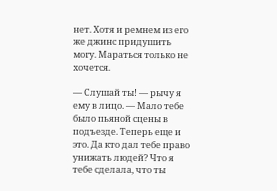нет. Хотя и ремнем из его же джинс придушить могу. Мараться только не хочется.

— Слушай ты! — рычу я ему в лицо. — Мало тебе было пьяной сцены в подъезде. Теперь еще и это. Да кто дал тебе право унижать людей? Что я тебе сделала, что ты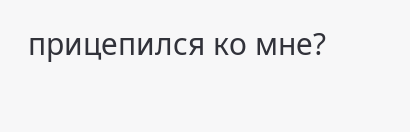прицепился ко мне?